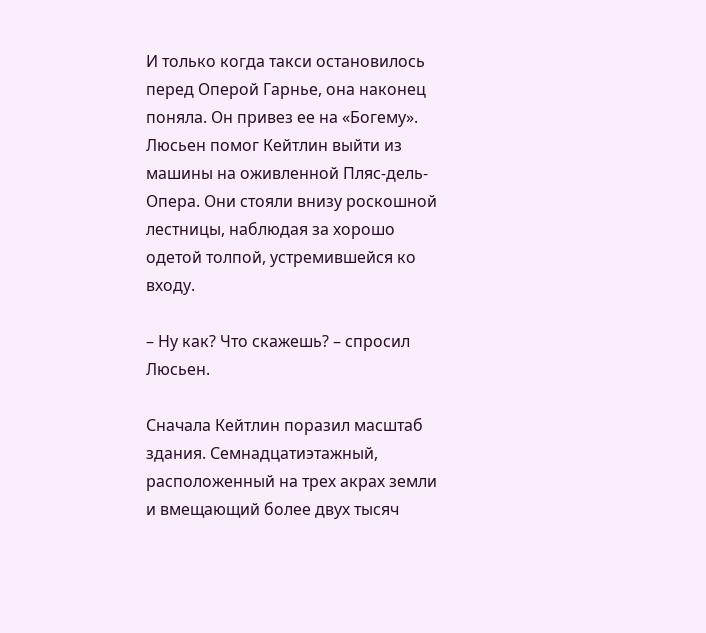И только когда такси остановилось перед Оперой Гарнье, она наконец поняла. Он привез ее на «Богему». Люсьен помог Кейтлин выйти из машины на оживленной Пляс-дель-Опера. Они стояли внизу роскошной лестницы, наблюдая за хорошо одетой толпой, устремившейся ко входу.

– Ну как? Что скажешь? – спросил Люсьен.

Сначала Кейтлин поразил масштаб здания. Семнадцатиэтажный, расположенный на трех акрах земли и вмещающий более двух тысяч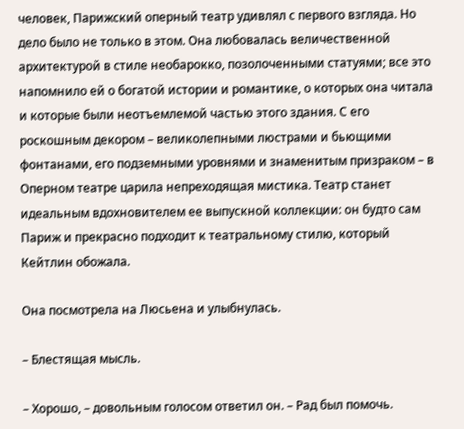человек, Парижский оперный театр удивлял с первого взгляда. Но дело было не только в этом. Она любовалась величественной архитектурой в стиле необарокко, позолоченными статуями; все это напомнило ей о богатой истории и романтике, о которых она читала и которые были неотъемлемой частью этого здания. С его роскошным декором – великолепными люстрами и бьющими фонтанами, его подземными уровнями и знаменитым призраком – в Оперном театре царила непреходящая мистика. Театр станет идеальным вдохновителем ее выпускной коллекции: он будто сам Париж и прекрасно подходит к театральному стилю, который Кейтлин обожала.

Она посмотрела на Люсьена и улыбнулась.

– Блестящая мысль.

– Хорошо, – довольным голосом ответил он. – Рад был помочь.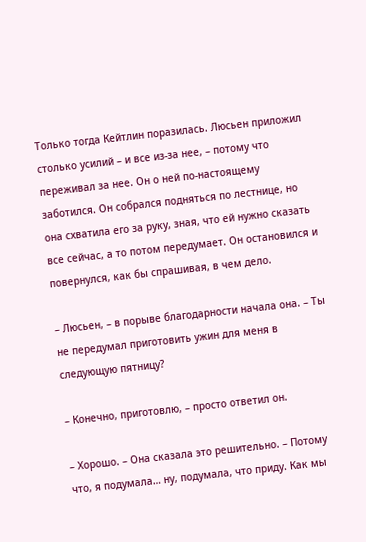Только тогда Кейтлин поразилась. Люсьен приложил столько усилий – и все из-за нее, – потому что переживал за нее. Он о ней по-настоящему заботился. Он собрался подняться по лестнице, но она схватила его за руку, зная, что ей нужно сказать все сейчас, а то потом передумает. Он остановился и повернулся, как бы спрашивая, в чем дело.

– Люсьен, – в порыве благодарности начала она. – Ты не передумал приготовить ужин для меня в следующую пятницу?

– Конечно, приготовлю, – просто ответил он.

– Хорошо. – Она сказала это решительно. – Потому что, я подумала… ну, подумала, что приду. Как мы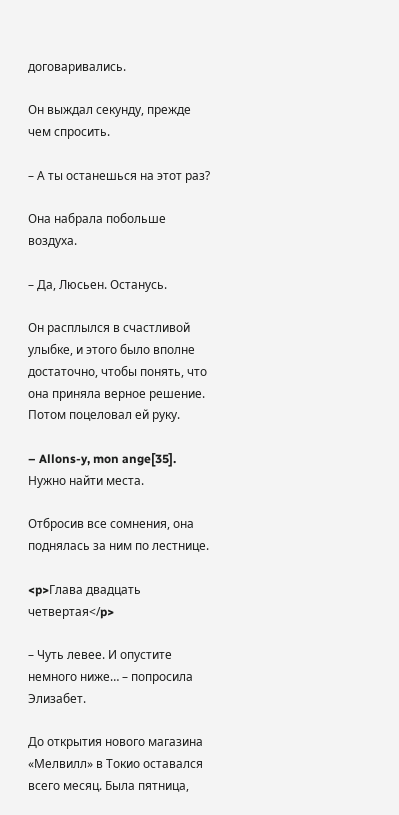договаривались.

Он выждал секунду, прежде чем спросить.

– А ты останешься на этот раз?

Она набрала побольше воздуха.

– Да, Люсьен. Останусь.

Он расплылся в счастливой улыбке, и этого было вполне достаточно, чтобы понять, что она приняла верное решение. Потом поцеловал ей руку.

– Allons-y, mon ange[35]. Нужно найти места.

Отбросив все сомнения, она поднялась за ним по лестнице.

<p>Глава двадцать четвертая</p>

– Чуть левее. И опустите немного ниже… – попросила Элизабет.

До открытия нового магазина «Мелвилл» в Токио оставался всего месяц. Была пятница,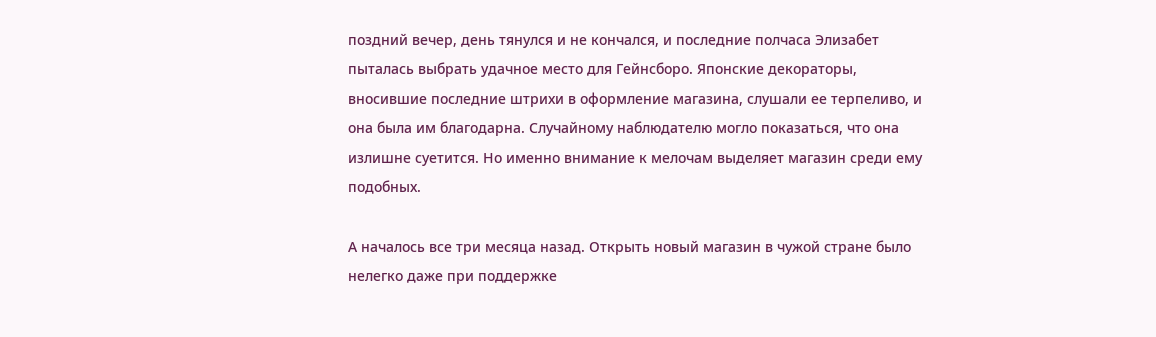поздний вечер, день тянулся и не кончался, и последние полчаса Элизабет пыталась выбрать удачное место для Гейнсборо. Японские декораторы, вносившие последние штрихи в оформление магазина, слушали ее терпеливо, и она была им благодарна. Случайному наблюдателю могло показаться, что она излишне суетится. Но именно внимание к мелочам выделяет магазин среди ему подобных.

А началось все три месяца назад. Открыть новый магазин в чужой стране было нелегко даже при поддержке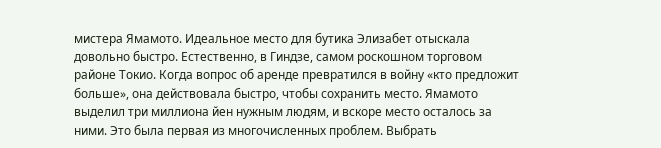мистера Ямамото. Идеальное место для бутика Элизабет отыскала довольно быстро. Естественно, в Гиндзе, самом роскошном торговом районе Токио. Когда вопрос об аренде превратился в войну «кто предложит больше», она действовала быстро, чтобы сохранить место. Ямамото выделил три миллиона йен нужным людям, и вскоре место осталось за ними. Это была первая из многочисленных проблем. Выбрать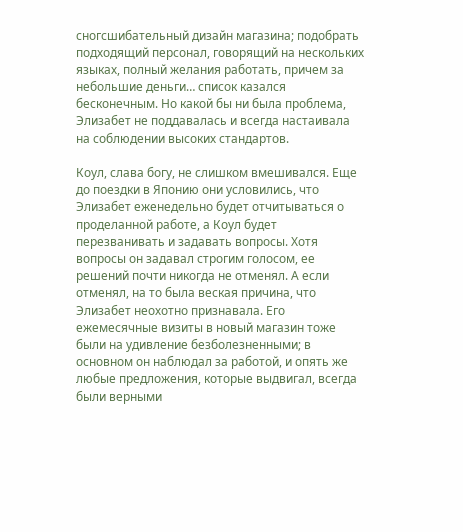сногсшибательный дизайн магазина; подобрать подходящий персонал, говорящий на нескольких языках, полный желания работать, причем за небольшие деньги… список казался бесконечным. Но какой бы ни была проблема, Элизабет не поддавалась и всегда настаивала на соблюдении высоких стандартов.

Коул, слава богу, не слишком вмешивался. Еще до поездки в Японию они условились, что Элизабет еженедельно будет отчитываться о проделанной работе, а Коул будет перезванивать и задавать вопросы. Хотя вопросы он задавал строгим голосом, ее решений почти никогда не отменял. А если отменял, на то была веская причина, что Элизабет неохотно признавала. Его ежемесячные визиты в новый магазин тоже были на удивление безболезненными; в основном он наблюдал за работой, и опять же любые предложения, которые выдвигал, всегда были верными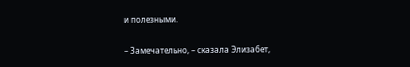и полезными.

– Замечательно, – сказала Элизабет,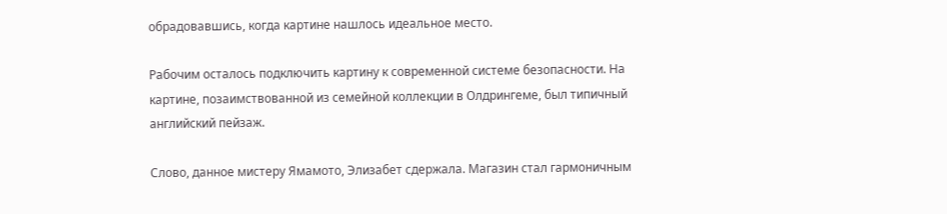обрадовавшись, когда картине нашлось идеальное место.

Рабочим осталось подключить картину к современной системе безопасности. На картине, позаимствованной из семейной коллекции в Олдрингеме, был типичный английский пейзаж.

Слово, данное мистеру Ямамото, Элизабет сдержала. Магазин стал гармоничным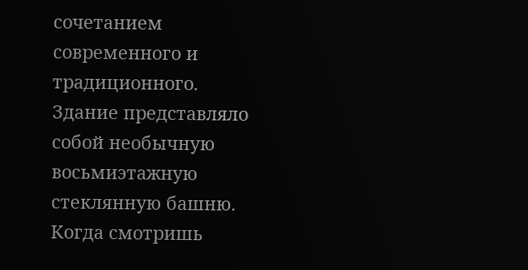сочетанием современного и традиционного. Здание представляло собой необычную восьмиэтажную стеклянную башню. Когда смотришь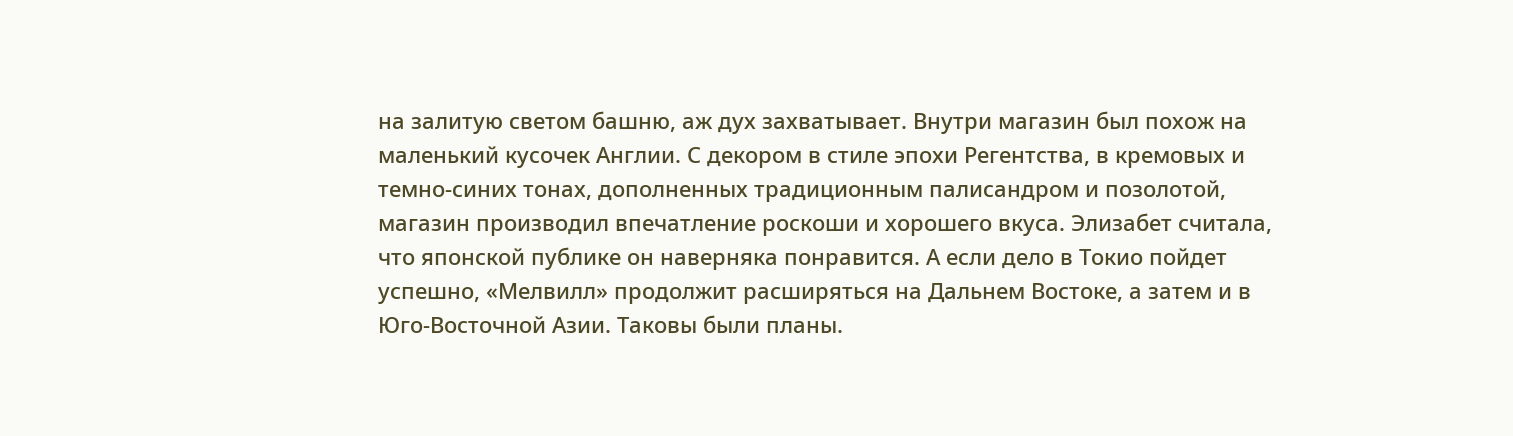на залитую светом башню, аж дух захватывает. Внутри магазин был похож на маленький кусочек Англии. С декором в стиле эпохи Регентства, в кремовых и темно-синих тонах, дополненных традиционным палисандром и позолотой, магазин производил впечатление роскоши и хорошего вкуса. Элизабет считала, что японской публике он наверняка понравится. А если дело в Токио пойдет успешно, «Мелвилл» продолжит расширяться на Дальнем Востоке, а затем и в Юго-Восточной Азии. Таковы были планы.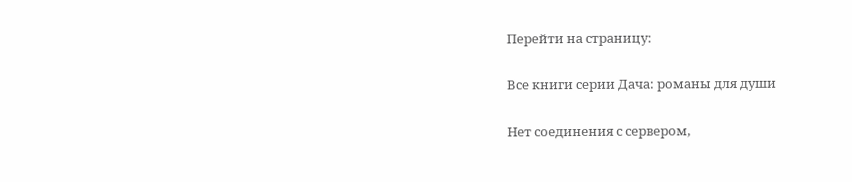Перейти на страницу:

Все книги серии Дача: романы для души

Нет соединения с сервером,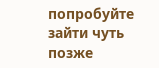попробуйте зайти чуть позже